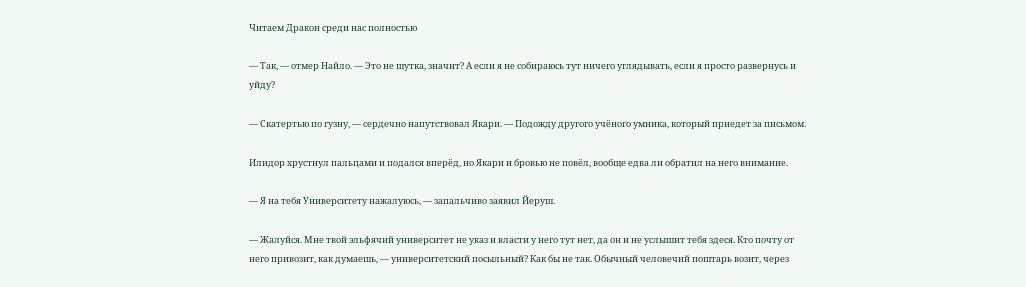Читаем Дракон среди нас полностью

— Так, — отмер Найло. — Это не шутка, значит? А если я не собираюсь тут ничего углядывать, если я просто развернусь и уйду?

— Скатертью по гузну, — сердечно напутствовал Якари. — Подожду другого учёного умника, который приедет за письмом.

Илидор хрустнул пальцами и подался вперёд, но Якари и бровью не повёл, вообще едва ли обратил на него внимание.

— Я на тебя Университету нажалуюсь, — запальчиво заявил Йеруш.

— Жалуйся. Мне твой эльфячий университет не указ и власти у него тут нет, да он и не услышит тебя здеся. Кто почту от него привозит, как думаешь, — университетский посыльный? Как бы не так. Обычный человечий поштарь возит, через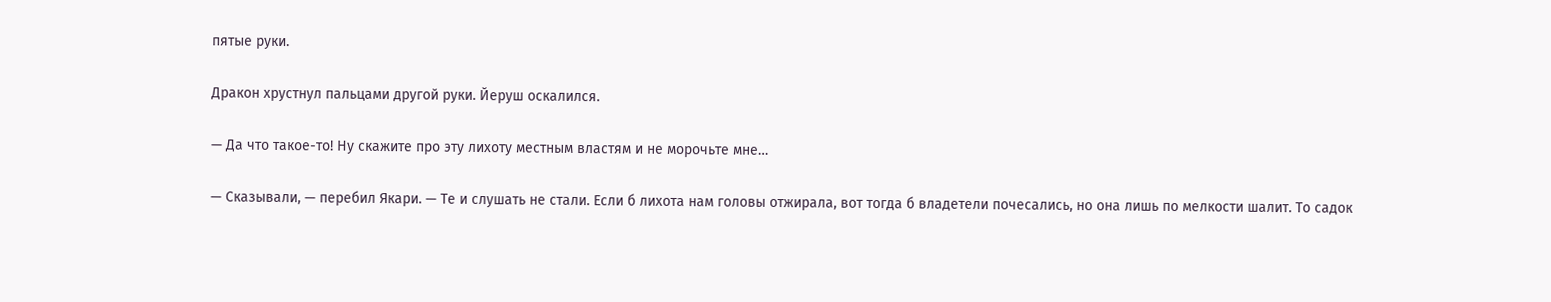пятые руки.

Дракон хрустнул пальцами другой руки. Йеруш оскалился.

— Да что такое-то! Ну скажите про эту лихоту местным властям и не морочьте мне…

— Сказывали, — перебил Якари. — Те и слушать не стали. Если б лихота нам головы отжирала, вот тогда б владетели почесались, но она лишь по мелкости шалит. То садок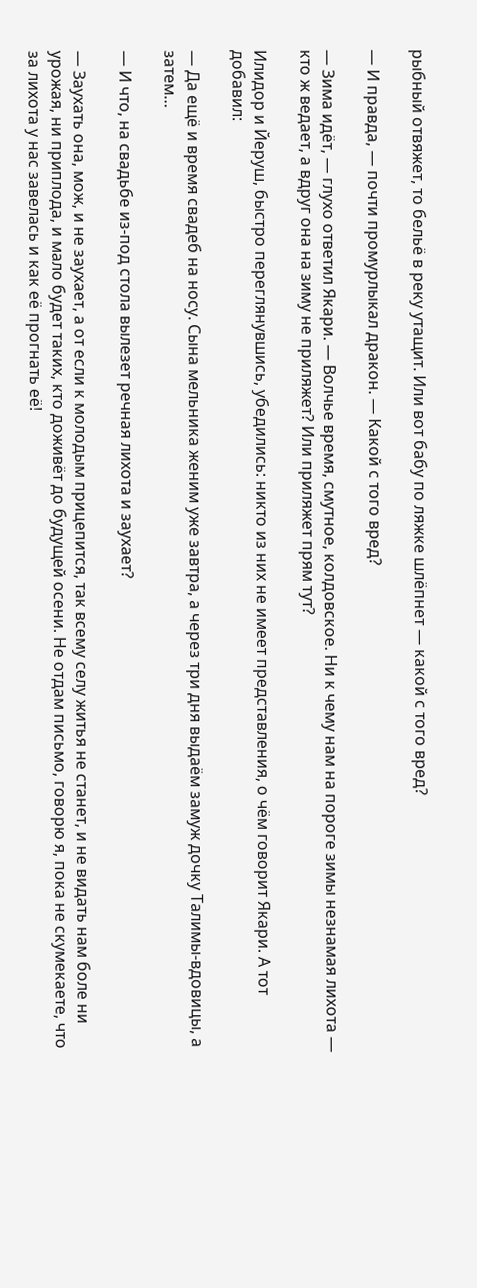рыбный отвяжет, то бельё в реку утащит. Или вот бабу по ляжке шлёпнет — какой с того вред?

— И правда, — почти промурлыкал дракон. — Какой с того вред?

— Зима идёт, — глухо ответил Якари. — Волчье время, смутное, колдовское. Ни к чему нам на пороге зимы незнамая лихота — кто ж ведает, а вдруг она на зиму не приляжет? Или приляжет прям тут?

Илидор и Йеруш, быстро переглянувшись, убедились: никто из них не имеет представления, о чём говорит Якари. А тот добавил:

— Да ещё и время свадеб на носу. Сына мельника женим уже завтра, а через три дня выдаём замуж дочку Талимы-вдовицы, а затем…

— И что, на свадьбе из-под стола вылезет речная лихота и заухает?

— Заухать она, мож, и не заухает, а от если к молодым прицепится, так всему селу житья не станет, и не видать нам боле ни урожая, ни приплода, и мало будет таких, кто доживёт до будущей осени. Не отдам письмо, говорю я, пока не скумекаете, что за лихота у нас завелась и как её прогнать её!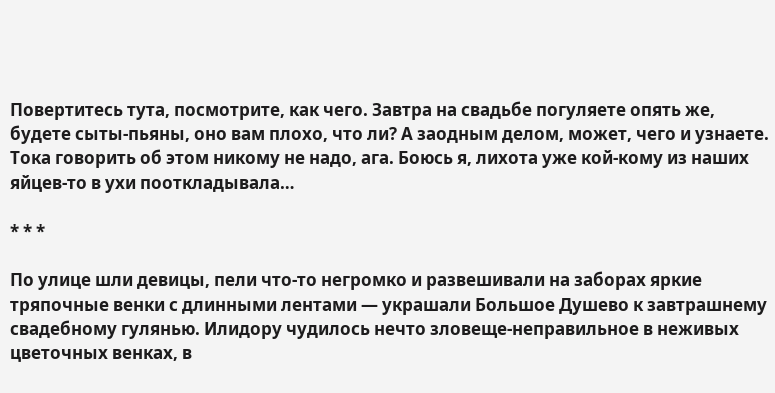Повертитесь тута, посмотрите, как чего. Завтра на свадьбе погуляете опять же, будете сыты-пьяны, оно вам плохо, что ли? А заодным делом, может, чего и узнаете. Тока говорить об этом никому не надо, ага. Боюсь я, лихота уже кой-кому из наших яйцев-то в ухи пооткладывала…

* * *

По улице шли девицы, пели что-то негромко и развешивали на заборах яркие тряпочные венки с длинными лентами — украшали Большое Душево к завтрашнему свадебному гулянью. Илидору чудилось нечто зловеще-неправильное в неживых цветочных венках, в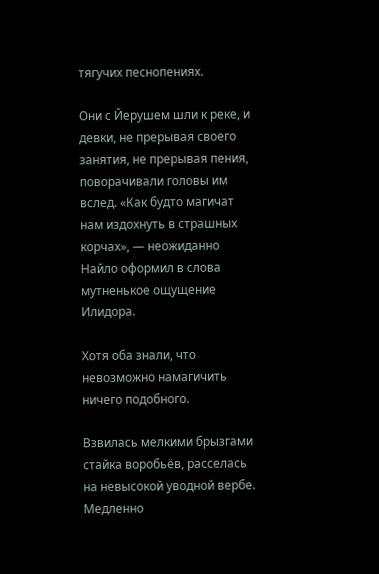тягучих песнопениях.

Они с Йерушем шли к реке, и девки, не прерывая своего занятия, не прерывая пения, поворачивали головы им вслед. «Как будто магичат нам издохнуть в страшных корчах», — неожиданно Найло оформил в слова мутненькое ощущение Илидора.

Хотя оба знали, что невозможно намагичить ничего подобного.

Взвилась мелкими брызгами стайка воробьёв, расселась на невысокой уводной вербе. Медленно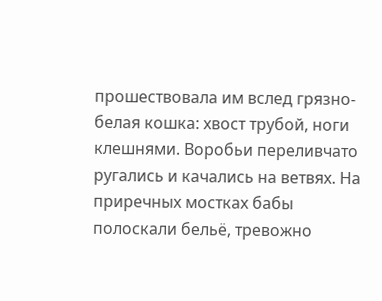прошествовала им вслед грязно-белая кошка: хвост трубой, ноги клешнями. Воробьи переливчато ругались и качались на ветвях. На приречных мостках бабы полоскали бельё, тревожно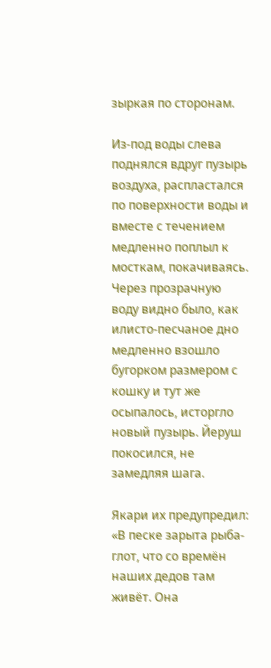зыркая по сторонам.

Из-под воды слева поднялся вдруг пузырь воздуха, распластался по поверхности воды и вместе с течением медленно поплыл к мосткам, покачиваясь. Через прозрачную воду видно было, как илисто-песчаное дно медленно взошло бугорком размером с кошку и тут же осыпалось, исторгло новый пузырь. Йеруш покосился, не замедляя шага.

Якари их предупредил: «В песке зарыта рыба-глот, что со времён наших дедов там живёт. Она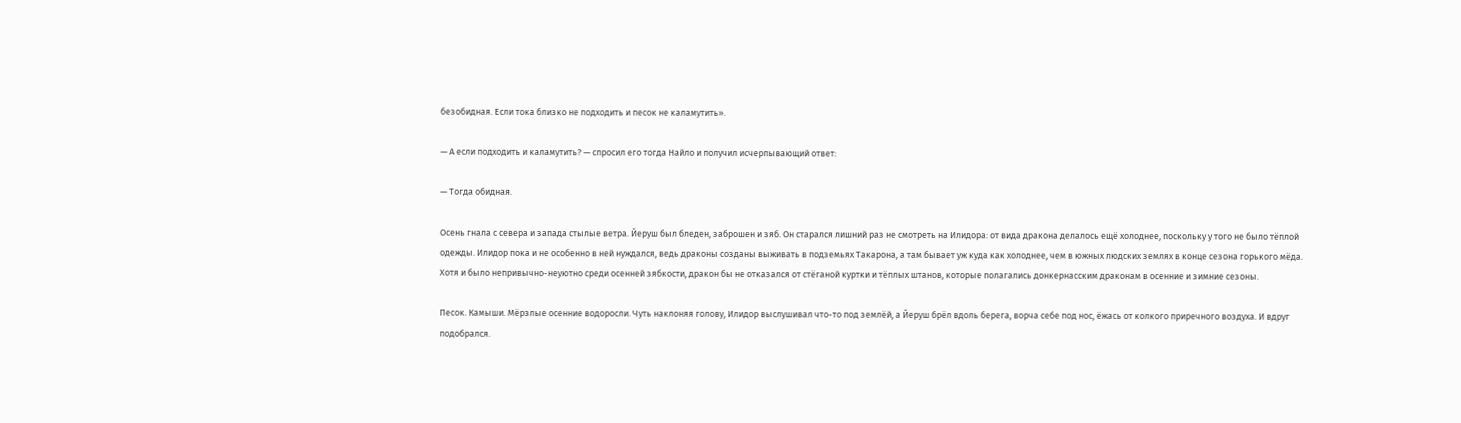безобидная. Если тока близко не подходить и песок не каламутить».

— А если подходить и каламутить? — спросил его тогда Найло и получил исчерпывающий ответ:

— Тогда обидная.

Осень гнала с севера и запада стылые ветра. Йеруш был бледен, заброшен и зяб. Он старался лишний раз не смотреть на Илидора: от вида дракона делалось ещё холоднее, поскольку у того не было тёплой одежды. Илидор пока и не особенно в ней нуждался, ведь драконы созданы выживать в подземьях Такарона, а там бывает уж куда как холоднее, чем в южных людских землях в конце сезона горького мёда. Хотя и было непривычно-неуютно среди осенней зябкости, дракон бы не отказался от стёганой куртки и тёплых штанов, которые полагались донкернасским драконам в осенние и зимние сезоны.

Песок. Камыши. Мёрзлые осенние водоросли. Чуть наклоняя голову, Илидор выслушивал что-то под землёй, а Йеруш брёл вдоль берега, ворча себе под нос, ёжась от колкого приречного воздуха. И вдруг подобрался.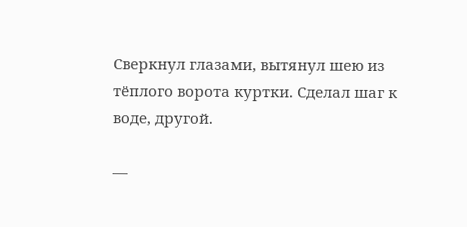Сверкнул глазами, вытянул шею из тёплого ворота куртки. Сделал шаг к воде, другой.

—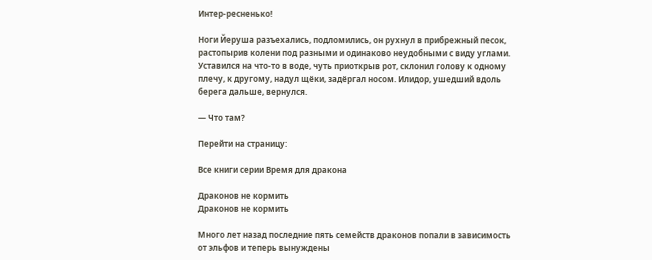Интер-ресненько!

Ноги Йеруша разъехались, подломились, он рухнул в прибрежный песок, растопырив колени под разными и одинаково неудобными с виду углами. Уставился на что-то в воде, чуть приоткрыв рот, склонил голову к одному плечу, к другому, надул щёки, задёргал носом. Илидор, ушедший вдоль берега дальше, вернулся.

— Что там?

Перейти на страницу:

Все книги серии Время для дракона

Драконов не кормить
Драконов не кормить

Много лет назад последние пять семейств драконов попали в зависимость от эльфов и теперь вынуждены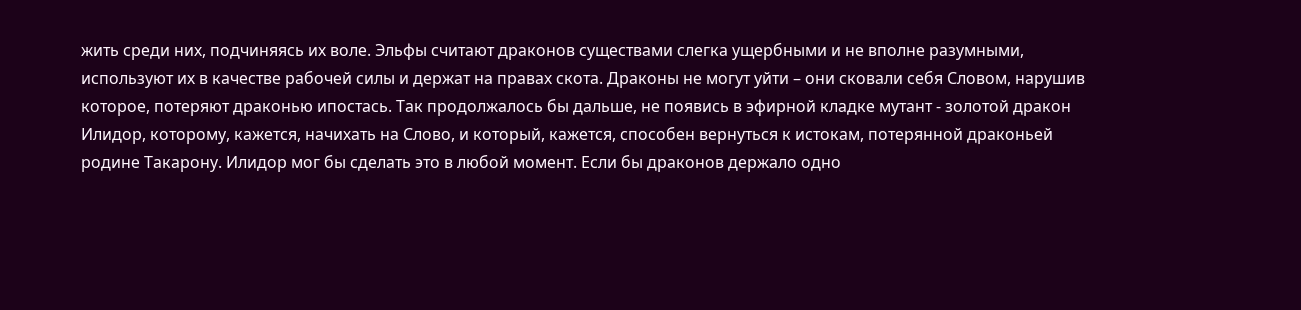жить среди них, подчиняясь их воле. Эльфы считают драконов существами слегка ущербными и не вполне разумными, используют их в качестве рабочей силы и держат на правах скота. Драконы не могут уйти – они сковали себя Словом, нарушив которое, потеряют драконью ипостась. Так продолжалось бы дальше, не появись в эфирной кладке мутант - золотой дракон Илидор, которому, кажется, начихать на Слово, и который, кажется, способен вернуться к истокам, потерянной драконьей родине Такарону. Илидор мог бы сделать это в любой момент. Если бы драконов держало одно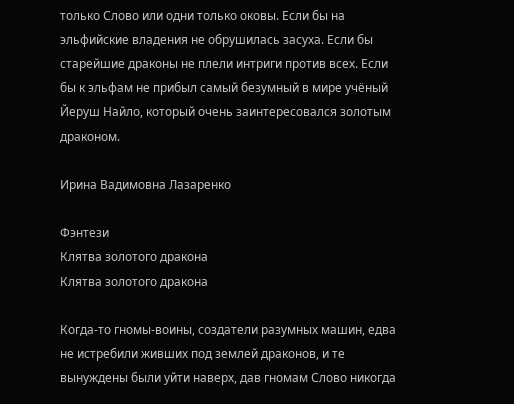только Слово или одни только оковы. Если бы на эльфийские владения не обрушилась засуха. Если бы старейшие драконы не плели интриги против всех. Если бы к эльфам не прибыл самый безумный в мире учёный Йеруш Найло, который очень заинтересовался золотым драконом.

Ирина Вадимовна Лазаренко

Фэнтези
Клятва золотого дракона
Клятва золотого дракона

Когда-то гномы-воины, создатели разумных машин, едва не истребили живших под землей драконов, и те вынуждены были уйти наверх, дав гномам Слово никогда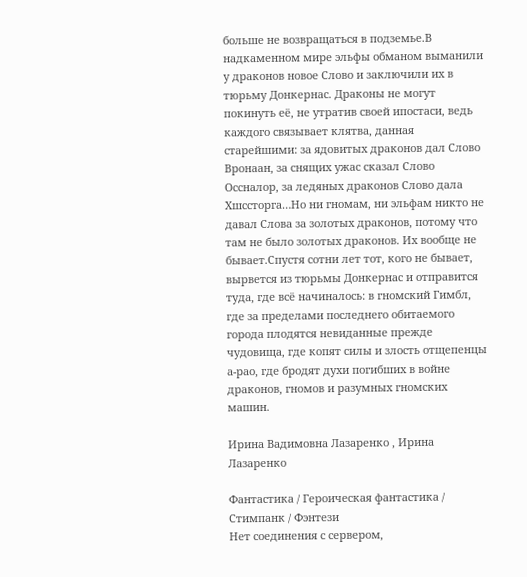больше не возвращаться в подземье.В надкаменном мире эльфы обманом выманили у драконов новое Слово и заключили их в тюрьму Донкернас. Драконы не могут покинуть её, не утратив своей ипостаси, ведь каждого связывает клятва, данная старейшими: за ядовитых драконов дал Слово Вронаан, за снящих ужас сказал Слово Оссналор, за ледяных драконов Слово дала Хшссторга…Но ни гномам, ни эльфам никто не давал Слова за золотых драконов, потому что там не было золотых драконов. Их вообще не бывает.Спустя сотни лет тот, кого не бывает, вырвется из тюрьмы Донкернас и отправится туда, где всё начиналось: в гномский Гимбл, где за пределами последнего обитаемого города плодятся невиданные прежде чудовища, где копят силы и злость отщепенцы а-рао, где бродят духи погибших в войне драконов, гномов и разумных гномских машин.

Ирина Вадимовна Лазаренко , Ирина Лазаренко

Фантастика / Героическая фантастика / Стимпанк / Фэнтези
Нет соединения с сервером,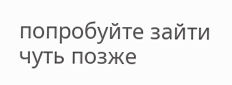попробуйте зайти чуть позже